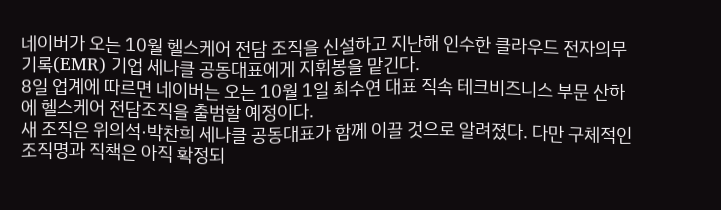네이버가 오는 10월 헬스케어 전담 조직을 신설하고 지난해 인수한 클라우드 전자의무기록(EMR) 기업 세나클 공동대표에게 지휘봉을 맡긴다.
8일 업계에 따르면 네이버는 오는 10월 1일 최수연 대표 직속 테크비즈니스 부문 산하에 헬스케어 전담조직을 출범할 예정이다.
새 조직은 위의석·박찬희 세나클 공동대표가 함께 이끌 것으로 알려졌다. 다만 구체적인 조직명과 직책은 아직 확정되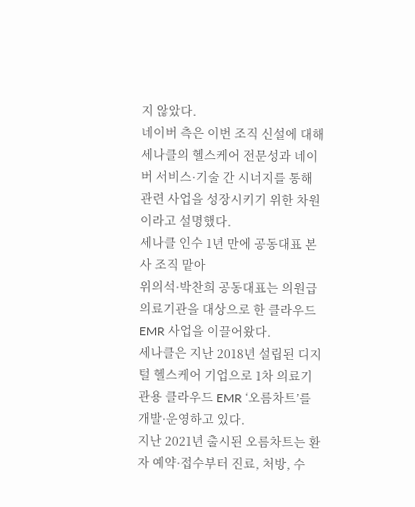지 않았다.
네이버 측은 이번 조직 신설에 대해 세나클의 헬스케어 전문성과 네이버 서비스·기술 간 시너지를 통해 관련 사업을 성장시키기 위한 차원이라고 설명했다.
세나클 인수 1년 만에 공동대표 본사 조직 맡아
위의석·박찬희 공동대표는 의원급 의료기관을 대상으로 한 클라우드 EMR 사업을 이끌어왔다.
세나클은 지난 2018년 설립된 디지털 헬스케어 기업으로 1차 의료기관용 클라우드 EMR ‘오름차트’를 개발·운영하고 있다.
지난 2021년 출시된 오름차트는 환자 예약·접수부터 진료, 처방, 수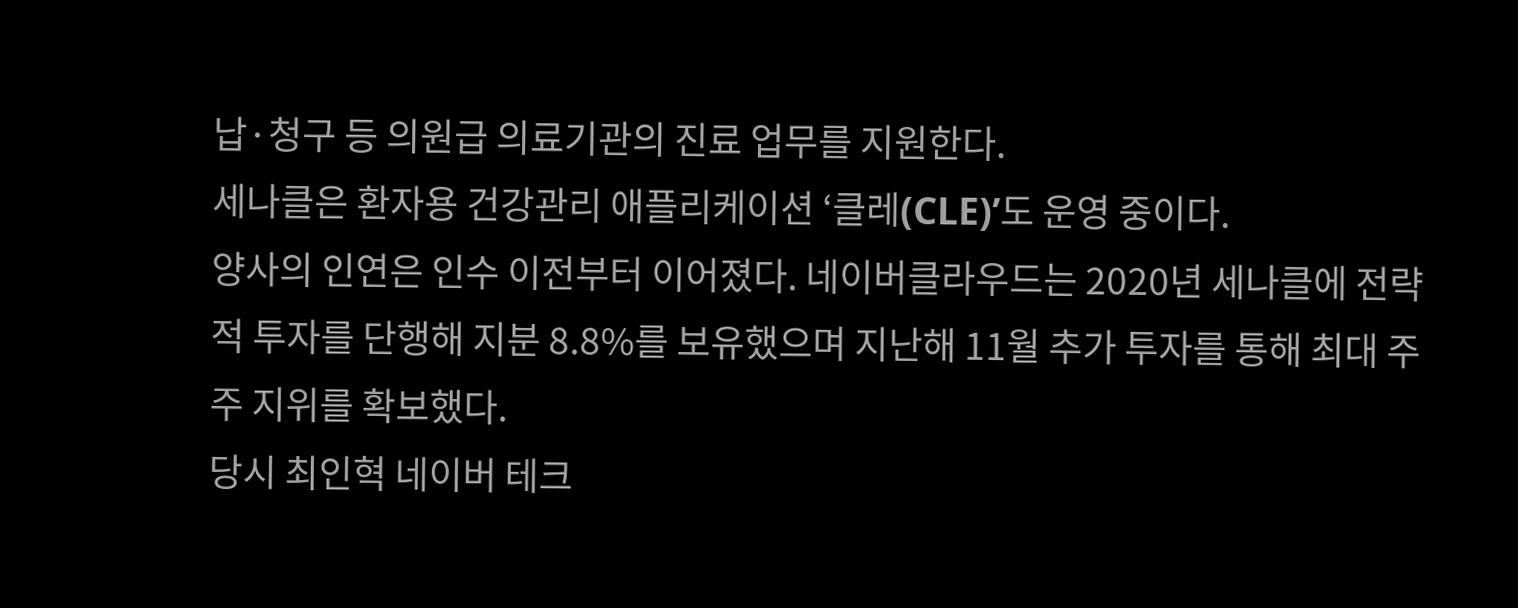납·청구 등 의원급 의료기관의 진료 업무를 지원한다.
세나클은 환자용 건강관리 애플리케이션 ‘클레(CLE)’도 운영 중이다.
양사의 인연은 인수 이전부터 이어졌다. 네이버클라우드는 2020년 세나클에 전략적 투자를 단행해 지분 8.8%를 보유했으며 지난해 11월 추가 투자를 통해 최대 주주 지위를 확보했다.
당시 최인혁 네이버 테크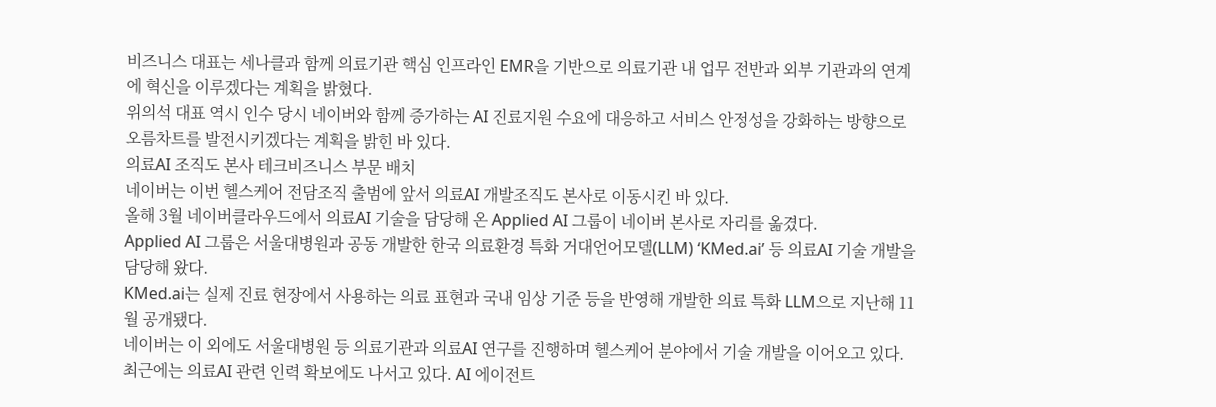비즈니스 대표는 세나클과 함께 의료기관 핵심 인프라인 EMR을 기반으로 의료기관 내 업무 전반과 외부 기관과의 연계에 혁신을 이루겠다는 계획을 밝혔다.
위의석 대표 역시 인수 당시 네이버와 함께 증가하는 AI 진료지원 수요에 대응하고 서비스 안정성을 강화하는 방향으로 오름차트를 발전시키겠다는 계획을 밝힌 바 있다.
의료AI 조직도 본사 테크비즈니스 부문 배치
네이버는 이번 헬스케어 전담조직 출범에 앞서 의료AI 개발조직도 본사로 이동시킨 바 있다.
올해 3월 네이버클라우드에서 의료AI 기술을 담당해 온 Applied AI 그룹이 네이버 본사로 자리를 옮겼다.
Applied AI 그룹은 서울대병원과 공동 개발한 한국 의료환경 특화 거대언어모델(LLM) ‘KMed.ai’ 등 의료AI 기술 개발을 담당해 왔다.
KMed.ai는 실제 진료 현장에서 사용하는 의료 표현과 국내 임상 기준 등을 반영해 개발한 의료 특화 LLM으로 지난해 11월 공개됐다.
네이버는 이 외에도 서울대병원 등 의료기관과 의료AI 연구를 진행하며 헬스케어 분야에서 기술 개발을 이어오고 있다.
최근에는 의료AI 관련 인력 확보에도 나서고 있다. AI 에이전트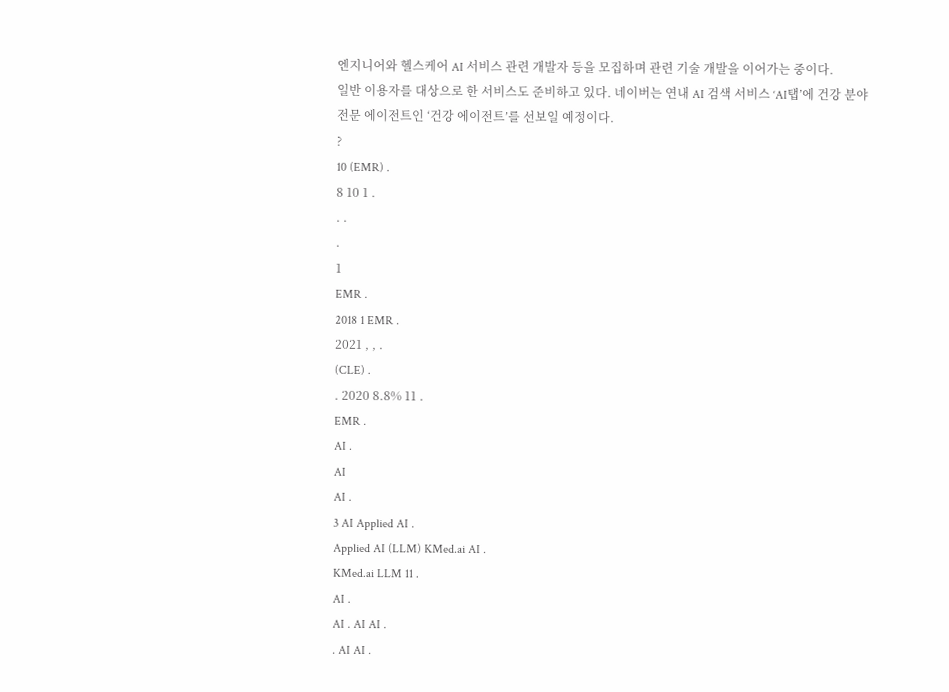엔지니어와 헬스케어 AI 서비스 관련 개발자 등을 모집하며 관련 기술 개발을 이어가는 중이다.
일반 이용자를 대상으로 한 서비스도 준비하고 있다. 네이버는 연내 AI 검색 서비스 ‘AI탭’에 건강 분야 전문 에이전트인 ‘건강 에이전트’를 선보일 예정이다.
?
10 (EMR) .
8 10 1 .
. .
.
1
EMR .
2018 1 EMR .
2021 , , .
(CLE) .
. 2020 8.8% 11 .
EMR .
AI .
AI
AI .
3 AI Applied AI .
Applied AI (LLM) KMed.ai AI .
KMed.ai LLM 11 .
AI .
AI . AI AI .
. AI AI .